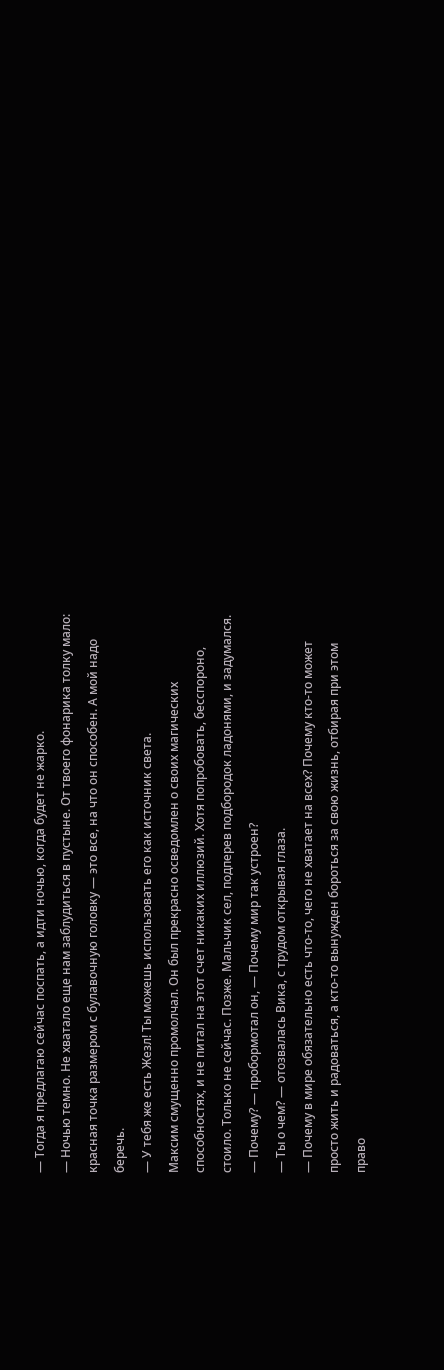— Тогда я предлагаю сейчас поспать, а идти ночью, когда будет не жарко.
— Ночью темно. Не хватало еще нам заблудиться в пустыне. От твоего фонарика толку мало: красная точка размером с булавочную головку — это все, на что он способен. А мой надо беречь.
— У тебя же есть Жезл! Ты можешь использовать его как источник света.
Максим смущенно промолчал. Он был прекрасно осведомлен о своих магических способностях, и не питал на этот счет никаких иллюзий. Хотя попробовать, бесспороно, стоило. Только не сейчас. Позже. Мальчик сел, подперев подбородок ладонями, и задумался.
— Почему? — пробормотал он, — Почему мир так устроен?
— Ты о чем? — отозвалась Вика, с трудом открывая глаза.
— Почему в мире обязательно есть что-то, чего не хватает на всех? Почему кто-то может просто жить и радоваться, а кто-то вынужден бороться за свою жизнь, отбирая при этом право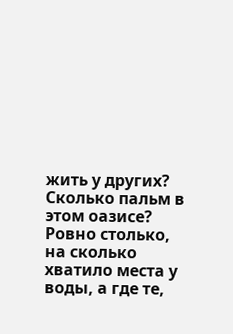жить у других? Сколько пальм в этом оазисе? Ровно столько, на сколько хватило места у воды, а где те,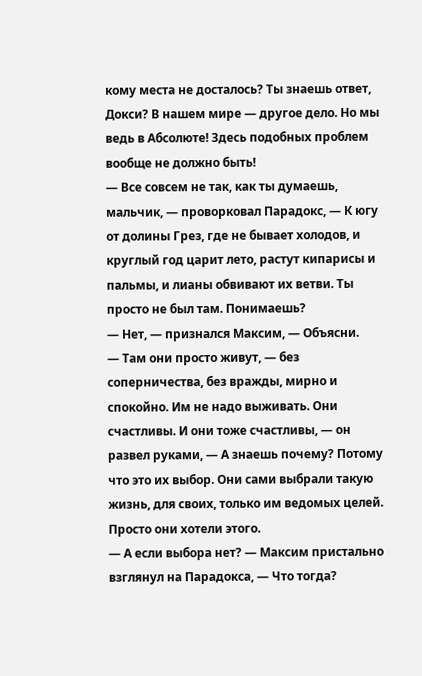кому места не досталось? Ты знаешь ответ, Докси? В нашем мире — другое дело. Но мы ведь в Абсолюте! Здесь подобных проблем вообще не должно быть!
— Все совсем не так, как ты думаешь, мальчик, — проворковал Парадокс, — К югу от долины Грез, где не бывает холодов, и круглый год царит лето, растут кипарисы и пальмы, и лианы обвивают их ветви. Ты просто не был там. Понимаешь?
— Нет, — признался Максим, — Объясни.
— Там они просто живут, — без соперничества, без вражды, мирно и спокойно. Им не надо выживать. Они счастливы. И они тоже счастливы, — он развел руками, — А знаешь почему? Потому что это их выбор. Они сами выбрали такую жизнь, для своих, только им ведомых целей. Просто они хотели этого.
— А если выбора нет? — Максим пристально взглянул на Парадокса, — Что тогда?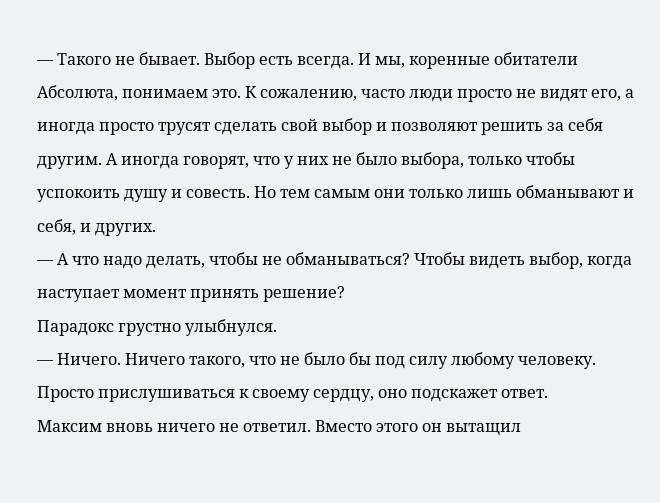— Такого не бывает. Выбор есть всегда. И мы, коренные обитатели Абсолюта, понимаем это. К сожалению, часто люди просто не видят его, а иногда просто трусят сделать свой выбор и позволяют решить за себя другим. А иногда говорят, что у них не было выбора, только чтобы успокоить душу и совесть. Но тем самым они только лишь обманывают и себя, и других.
— А что надо делать, чтобы не обманываться? Чтобы видеть выбор, когда наступает момент принять решение?
Парадокс грустно улыбнулся.
— Ничего. Ничего такого, что не было бы под силу любому человеку. Просто прислушиваться к своему сердцу, оно подскажет ответ.
Максим вновь ничего не ответил. Вместо этого он вытащил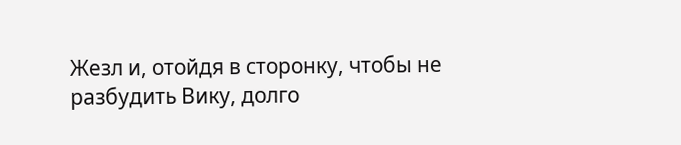Жезл и, отойдя в сторонку, чтобы не разбудить Вику, долго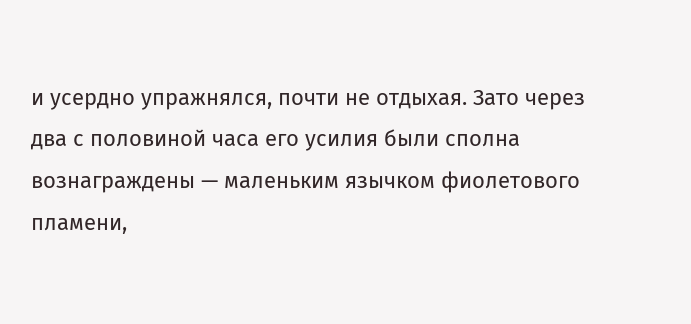и усердно упражнялся, почти не отдыхая. Зато через два с половиной часа его усилия были сполна вознаграждены — маленьким язычком фиолетового пламени,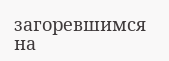загоревшимся на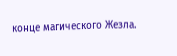конце магического Жезла.